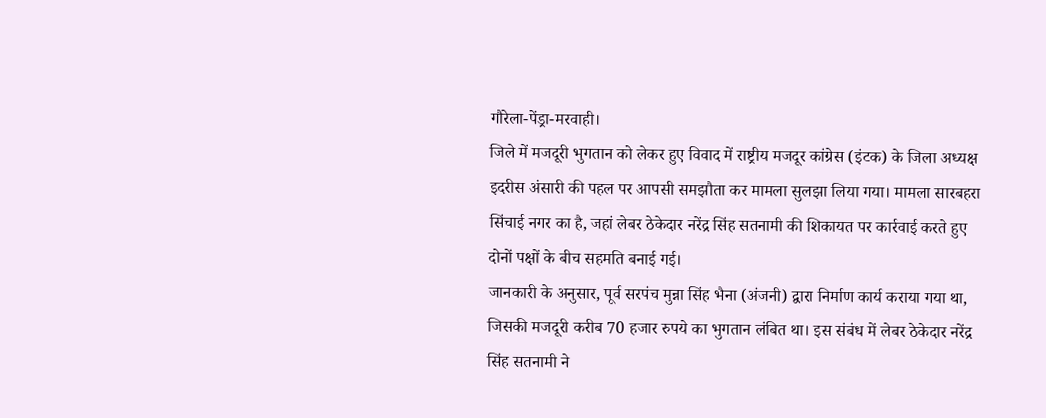गौरेला-पेंड्रा-मरवाही।
जिले में मजदूरी भुगतान को लेकर हुए विवाद में राष्ट्रीय मजदूर कांग्रेस (इंटक) के जिला अध्यक्ष इदरीस अंसारी की पहल पर आपसी समझौता कर मामला सुलझा लिया गया। मामला सारबहरा सिंचाई नगर का है, जहां लेबर ठेकेदार नरेंद्र सिंह सतनामी की शिकायत पर कार्रवाई करते हुए दोनों पक्षों के बीच सहमति बनाई गई।
जानकारी के अनुसार, पूर्व सरपंच मुन्ना सिंह भैना (अंजनी) द्वारा निर्माण कार्य कराया गया था, जिसकी मजदूरी करीब 70 हजार रुपये का भुगतान लंबित था। इस संबंध में लेबर ठेकेदार नरेंद्र सिंह सतनामी ने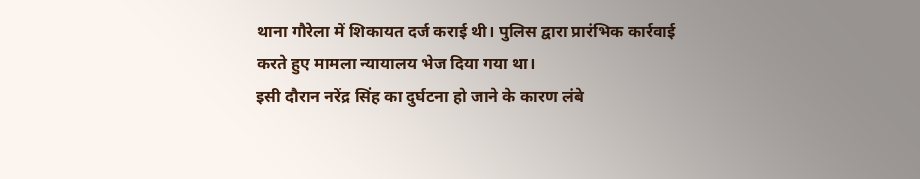थाना गौरेला में शिकायत दर्ज कराई थी। पुलिस द्वारा प्रारंभिक कार्रवाई करते हुए मामला न्यायालय भेज दिया गया था।
इसी दौरान नरेंद्र सिंह का दुर्घटना हो जाने के कारण लंबे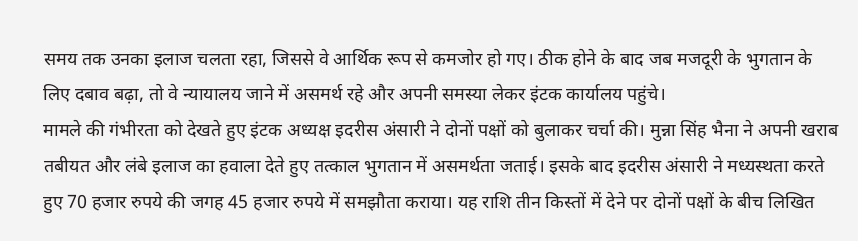समय तक उनका इलाज चलता रहा, जिससे वे आर्थिक रूप से कमजोर हो गए। ठीक होने के बाद जब मजदूरी के भुगतान के लिए दबाव बढ़ा, तो वे न्यायालय जाने में असमर्थ रहे और अपनी समस्या लेकर इंटक कार्यालय पहुंचे।
मामले की गंभीरता को देखते हुए इंटक अध्यक्ष इदरीस अंसारी ने दोनों पक्षों को बुलाकर चर्चा की। मुन्ना सिंह भैना ने अपनी खराब तबीयत और लंबे इलाज का हवाला देते हुए तत्काल भुगतान में असमर्थता जताई। इसके बाद इदरीस अंसारी ने मध्यस्थता करते हुए 70 हजार रुपये की जगह 45 हजार रुपये में समझौता कराया। यह राशि तीन किस्तों में देने पर दोनों पक्षों के बीच लिखित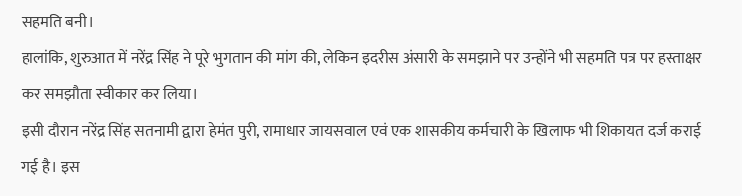सहमति बनी।
हालांकि, शुरुआत में नरेंद्र सिंह ने पूरे भुगतान की मांग की, लेकिन इदरीस अंसारी के समझाने पर उन्होंने भी सहमति पत्र पर हस्ताक्षर कर समझौता स्वीकार कर लिया।
इसी दौरान नरेंद्र सिंह सतनामी द्वारा हेमंत पुरी, रामाधार जायसवाल एवं एक शासकीय कर्मचारी के खिलाफ भी शिकायत दर्ज कराई गई है। इस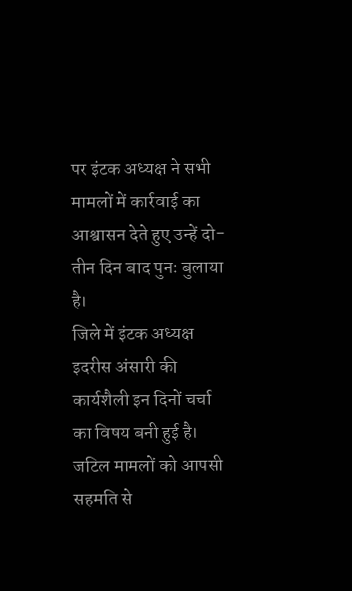पर इंटक अध्यक्ष ने सभी मामलों में कार्रवाई का आश्वासन देते हुए उन्हें दो-तीन दिन बाद पुनः बुलाया है।
जिले में इंटक अध्यक्ष इदरीस अंसारी की कार्यशैली इन दिनों चर्चा का विषय बनी हुई है। जटिल मामलों को आपसी सहमति से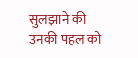सुलझाने की उनकी पहल को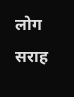लोग सराह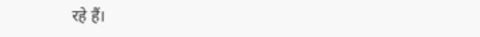रहे हैं।